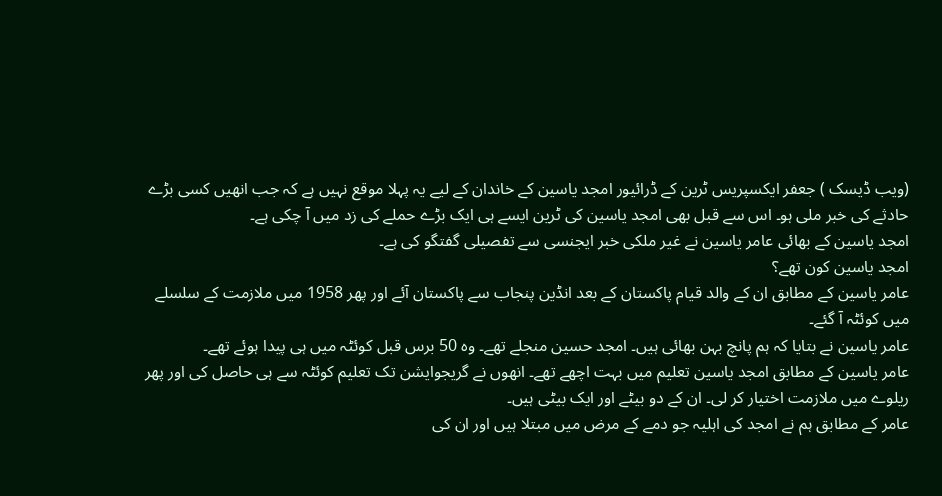(ویب ڈیسک ) جعفر ایکسپریس ٹرین کے ڈرائیور امجد یاسین کے خاندان کے لیے یہ پہلا موقع نہیں ہے کہ جب انھیں کسی بڑے حادثے کی خبر ملی ہو۔ اس سے قبل بھی امجد یاسین کی ٹرین ایسے ہی ایک بڑے حملے کی زد میں آ چکی ہے۔
امجد یاسین کے بھائی عامر یاسین نے غیر ملکی خبر ایجنسی سے تفصیلی گفتگو کی ہے۔
امجد یاسین کون تھے؟
عامر یاسین کے مطابق ان کے والد قیام پاکستان کے بعد انڈین پنجاب سے پاکستان آئے اور پھر 1958 میں ملازمت کے سلسلے میں کوئٹہ آ گئے۔
عامر یاسین نے بتایا کہ ہم پانچ بہن بھائی ہیں۔ امجد حسین منجلے تھے۔ وہ 50 برس قبل کوئٹہ میں ہی پیدا ہوئے تھے۔
عامر یاسین کے مطابق امجد یاسین تعلیم میں بہت اچھے تھے۔ انھوں نے گریجوایشن تک تعلیم کوئٹہ سے ہی حاصل کی اور پھر ریلوے میں ملازمت اختیار کر لی۔ ان کے دو بیٹے اور ایک بیٹی ہیں۔
عامر کے مطابق ہم نے امجد کی اہلیہ جو دمے کے مرض میں مبتلا ہیں اور ان کی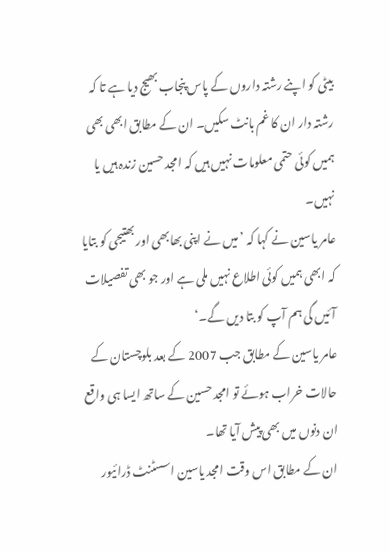بیٹی کو اپنے رشتہ داروں کے پاس پنجاب بھیج دیا ہے تا کہ رشتہ دار ان کا غم بانٹ سکیں۔ ان کے مطابق ابھی بھی ہمیں کوئی حتمی معلومات نہیں ہیں کہ امجد حسین زندہ ہیں یا نہیں۔
عامر یاسین نے کہا کہ ’میں نے اپنی بھابھی اور بھتیجی کو بتایا کہ ابھی ہمیں کوئی اطلاع نہیں ملی ہے اور جو بھی تفصیلات آئیں گی ہم آپ کو بتا دیں گے۔‘
عامر یاسین کے مطابق جب 2007 کے بعد بلوچستان کے حالات خراب ہوئے تو امجد حسین کے ساتھ ایسا ہی واقع ان دنوں میں بھی پیش آیا تھا۔
ان کے مطابق اس وقت امجد یاسین اسسٹنٹ ڈرائیور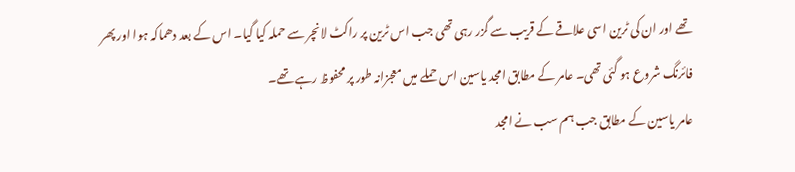تھے اور ان کی ٹرین اسی علاقے کے قریب سے گزر رہی تھی جب اس ٹرین پر راکٹ لانچر سے حملہ کیا گیا۔ اس کے بعد دھماکہ ہوا اور پھر فائرنگ شروع ہو گئی تھی۔ عامر کے مطابق امجد یاسین اس حملے میں معجزانہ طور پر محفوظ رہے تھے۔
عامر یاسین کے مطابق جب ہم سب نے امجد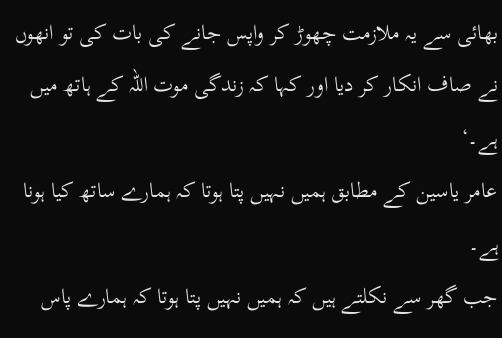بھائی سے یہ ملازمت چھوڑ کر واپس جانے کی بات کی تو انھوں نے صاف انکار کر دیا اور کہا کہ زندگی موت اللہ کے ہاتھ میں ہے۔‘
عامر یاسین کے مطابق ہمیں نہیں پتا ہوتا کہ ہمارے ساتھ کیا ہونا ہے۔
جب گھر سے نکلتے ہیں کہ ہمیں نہیں پتا ہوتا کہ ہمارے پاس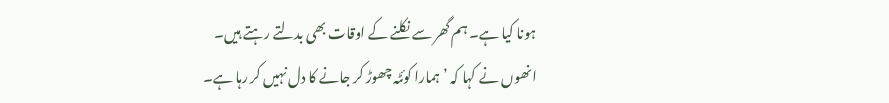ہونا کیا ہے۔ ہم گھر سے نکلنے کے اوقات بھی بدلتے رہتے ہیں۔
انھوں نے کہا کہ ’ہمارا کوئٹہ چھوڑ کر جانے کا دل نہیں کر رہا ہے۔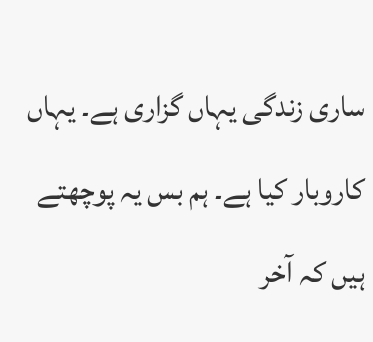ساری زندگی یہاں گزاری ہے۔ یہاں کاروبار کیا ہے۔ ہم بس یہ پوچھتے ہیں کہ آخر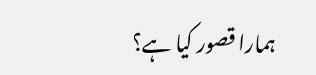ہمارا قصور کیا ہے؟